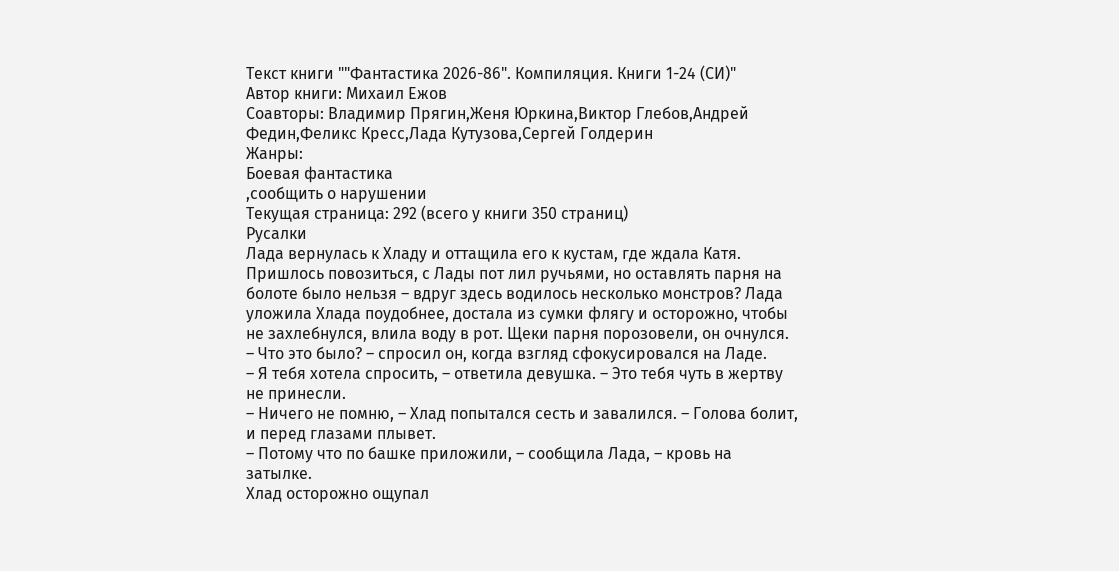Текст книги ""Фантастика 2026-86". Компиляция. Книги 1-24 (СИ)"
Автор книги: Михаил Ежов
Соавторы: Владимир Прягин,Женя Юркина,Виктор Глебов,Андрей Федин,Феликс Кресс,Лада Кутузова,Сергей Голдерин
Жанры:
Боевая фантастика
,сообщить о нарушении
Текущая страница: 292 (всего у книги 350 страниц)
Русалки
Лада вернулась к Хладу и оттащила его к кустам, где ждала Катя. Пришлось повозиться, с Лады пот лил ручьями, но оставлять парня на болоте было нельзя – вдруг здесь водилось несколько монстров? Лада уложила Хлада поудобнее, достала из сумки флягу и осторожно, чтобы не захлебнулся, влила воду в рот. Щеки парня порозовели, он очнулся.
– Что это было? – спросил он, когда взгляд сфокусировался на Ладе.
– Я тебя хотела спросить, – ответила девушка. – Это тебя чуть в жертву не принесли.
– Ничего не помню, – Хлад попытался сесть и завалился. – Голова болит, и перед глазами плывет.
– Потому что по башке приложили, – сообщила Лада, – кровь на затылке.
Хлад осторожно ощупал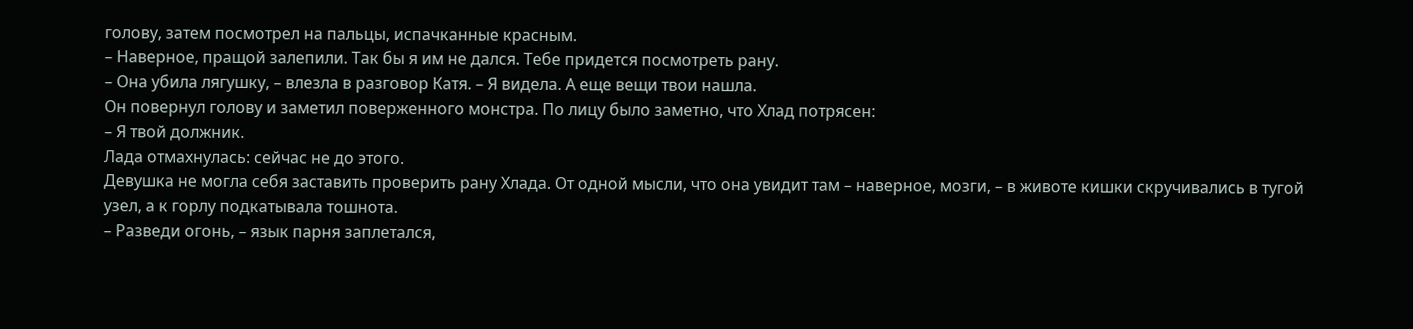голову, затем посмотрел на пальцы, испачканные красным.
– Наверное, пращой залепили. Так бы я им не дался. Тебе придется посмотреть рану.
– Она убила лягушку, – влезла в разговор Катя. – Я видела. А еще вещи твои нашла.
Он повернул голову и заметил поверженного монстра. По лицу было заметно, что Хлад потрясен:
– Я твой должник.
Лада отмахнулась: сейчас не до этого.
Девушка не могла себя заставить проверить рану Хлада. От одной мысли, что она увидит там – наверное, мозги, – в животе кишки скручивались в тугой узел, а к горлу подкатывала тошнота.
– Разведи огонь, – язык парня заплетался,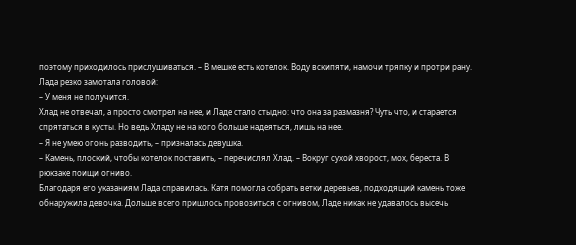поэтому приходилось прислушиваться. – В мешке есть котелок. Воду вскипяти, намочи тряпку и протри рану.
Лада резко замотала головой:
– У меня не получится.
Хлад не отвечал, а просто смотрел на нее, и Ладе стало стыдно: что она за размазня? Чуть что, и старается спрятаться в кусты. Но ведь Хладу не на кого больше надеяться, лишь на нее.
– Я не умею огонь разводить, – призналась девушка.
– Камень, плоский, чтобы котелок поставить, – перечислял Хлад. – Вокруг сухой хворост, мох, береста. В рюкзаке поищи огниво.
Благодаря его указаниям Лада справилась. Катя помогла собрать ветки деревьев, подходящий камень тоже обнаружила девочка. Дольше всего пришлось провозиться с огнивом, Ладе никак не удавалось высечь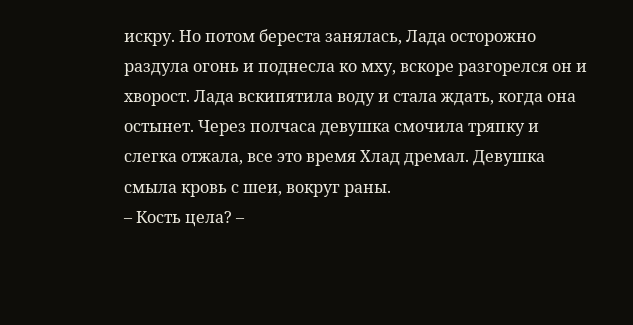искру. Но потом береста занялась, Лада осторожно раздула огонь и поднесла ко мху, вскоре разгорелся он и хворост. Лада вскипятила воду и стала ждать, когда она остынет. Через полчаса девушка смочила тряпку и слегка отжала, все это время Хлад дремал. Девушка смыла кровь с шеи, вокруг раны.
– Кость цела? –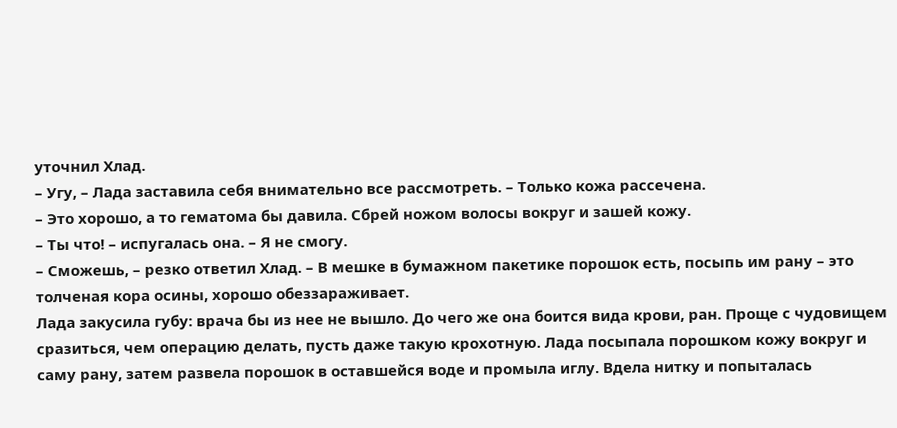уточнил Хлад.
– Угу, – Лада заставила себя внимательно все рассмотреть. – Только кожа рассечена.
– Это хорошо, а то гематома бы давила. Сбрей ножом волосы вокруг и зашей кожу.
– Ты что! – испугалась она. – Я не смогу.
– Сможешь, – резко ответил Хлад. – В мешке в бумажном пакетике порошок есть, посыпь им рану – это толченая кора осины, хорошо обеззараживает.
Лада закусила губу: врача бы из нее не вышло. До чего же она боится вида крови, ран. Проще с чудовищем сразиться, чем операцию делать, пусть даже такую крохотную. Лада посыпала порошком кожу вокруг и саму рану, затем развела порошок в оставшейся воде и промыла иглу. Вдела нитку и попыталась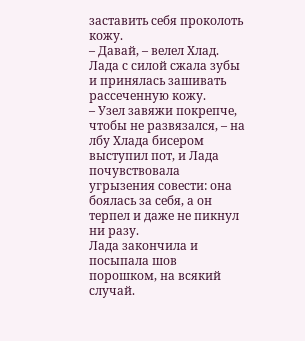заставить себя проколоть кожу.
– Давай, – велел Хлад.
Лада с силой сжала зубы и принялась зашивать рассеченную кожу.
– Узел завяжи покрепче, чтобы не развязался, – на лбу Хлада бисером выступил пот, и Лада почувствовала угрызения совести: она боялась за себя, а он терпел и даже не пикнул ни разу.
Лада закончила и посыпала шов порошком, на всякий случай.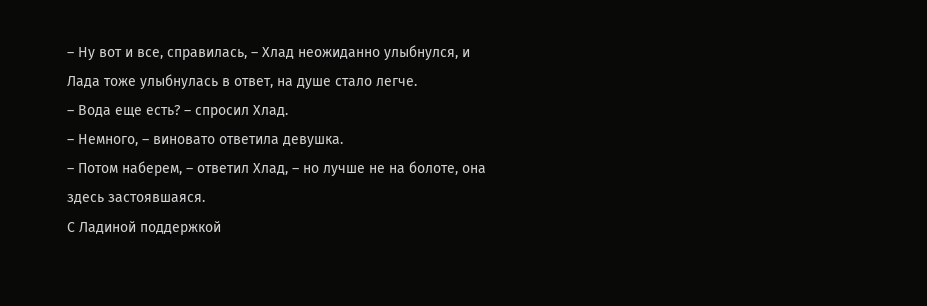– Ну вот и все, справилась, – Хлад неожиданно улыбнулся, и Лада тоже улыбнулась в ответ, на душе стало легче.
– Вода еще есть? – спросил Хлад.
– Немного, – виновато ответила девушка.
– Потом наберем, – ответил Хлад, – но лучше не на болоте, она здесь застоявшаяся.
С Ладиной поддержкой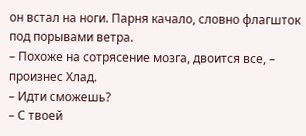он встал на ноги. Парня качало, словно флагшток под порывами ветра.
– Похоже на сотрясение мозга, двоится все, – произнес Хлад.
– Идти сможешь?
– С твоей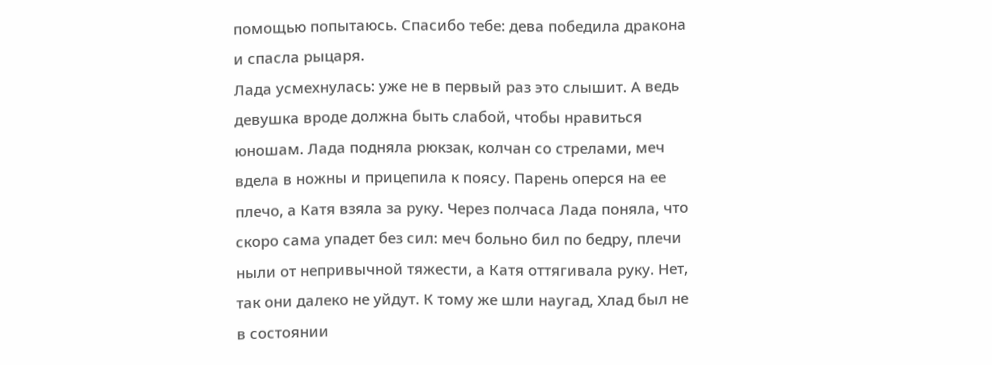помощью попытаюсь. Спасибо тебе: дева победила дракона и спасла рыцаря.
Лада усмехнулась: уже не в первый раз это слышит. А ведь девушка вроде должна быть слабой, чтобы нравиться юношам. Лада подняла рюкзак, колчан со стрелами, меч вдела в ножны и прицепила к поясу. Парень оперся на ее плечо, а Катя взяла за руку. Через полчаса Лада поняла, что скоро сама упадет без сил: меч больно бил по бедру, плечи ныли от непривычной тяжести, а Катя оттягивала руку. Нет, так они далеко не уйдут. К тому же шли наугад, Хлад был не в состоянии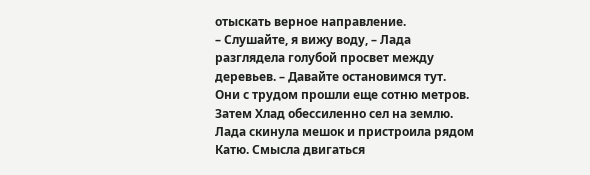отыскать верное направление.
– Слушайте, я вижу воду, – Лада разглядела голубой просвет между деревьев. – Давайте остановимся тут.
Они с трудом прошли еще сотню метров. Затем Хлад обессиленно сел на землю. Лада скинула мешок и пристроила рядом Катю. Смысла двигаться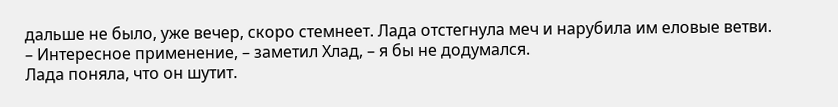дальше не было, уже вечер, скоро стемнеет. Лада отстегнула меч и нарубила им еловые ветви.
– Интересное применение, – заметил Хлад, – я бы не додумался.
Лада поняла, что он шутит.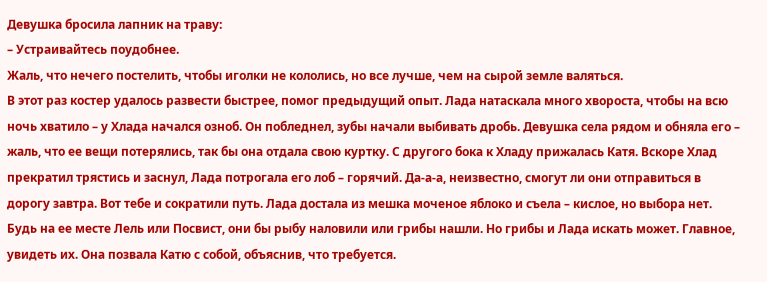Девушка бросила лапник на траву:
– Устраивайтесь поудобнее.
Жаль, что нечего постелить, чтобы иголки не кололись, но все лучше, чем на сырой земле валяться.
В этот раз костер удалось развести быстрее, помог предыдущий опыт. Лада натаскала много хвороста, чтобы на всю ночь хватило – у Хлада начался озноб. Он побледнел, зубы начали выбивать дробь. Девушка села рядом и обняла его – жаль, что ее вещи потерялись, так бы она отдала свою куртку. С другого бока к Хладу прижалась Катя. Вскоре Хлад прекратил трястись и заснул, Лада потрогала его лоб – горячий. Да-а-а, неизвестно, смогут ли они отправиться в дорогу завтра. Вот тебе и сократили путь. Лада достала из мешка моченое яблоко и съела – кислое, но выбора нет. Будь на ее месте Лель или Посвист, они бы рыбу наловили или грибы нашли. Но грибы и Лада искать может. Главное, увидеть их. Она позвала Катю с собой, объяснив, что требуется.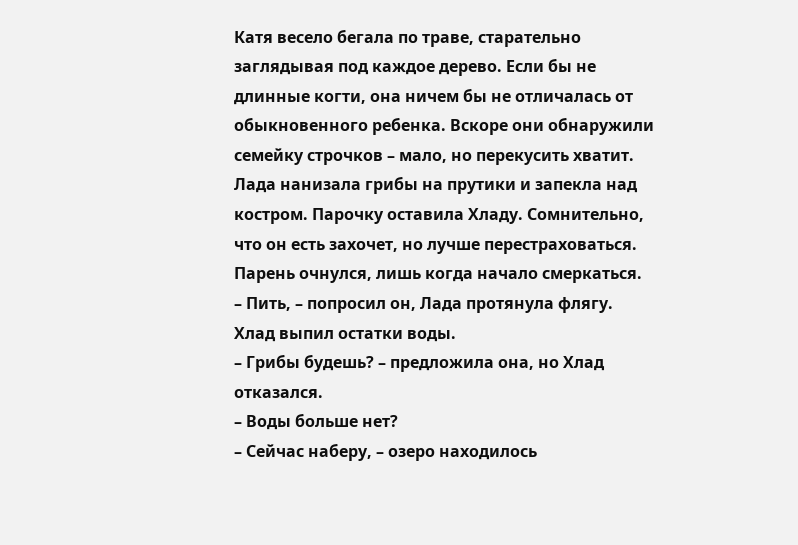Катя весело бегала по траве, старательно заглядывая под каждое дерево. Если бы не длинные когти, она ничем бы не отличалась от обыкновенного ребенка. Вскоре они обнаружили семейку строчков – мало, но перекусить хватит. Лада нанизала грибы на прутики и запекла над костром. Парочку оставила Хладу. Сомнительно, что он есть захочет, но лучше перестраховаться. Парень очнулся, лишь когда начало смеркаться.
– Пить, – попросил он, Лада протянула флягу.
Хлад выпил остатки воды.
– Грибы будешь? – предложила она, но Хлад отказался.
– Воды больше нет?
– Сейчас наберу, – озеро находилось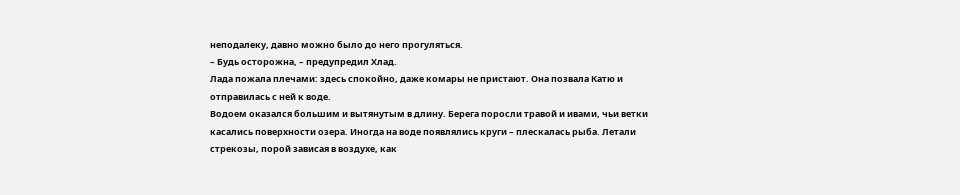неподалеку, давно можно было до него прогуляться.
– Будь осторожна, – предупредил Хлад.
Лада пожала плечами: здесь спокойно, даже комары не пристают. Она позвала Катю и отправилась с ней к воде.
Водоем оказался большим и вытянутым в длину. Берега поросли травой и ивами, чьи ветки касались поверхности озера. Иногда на воде появлялись круги – плескалась рыба. Летали стрекозы, порой зависая в воздухе, как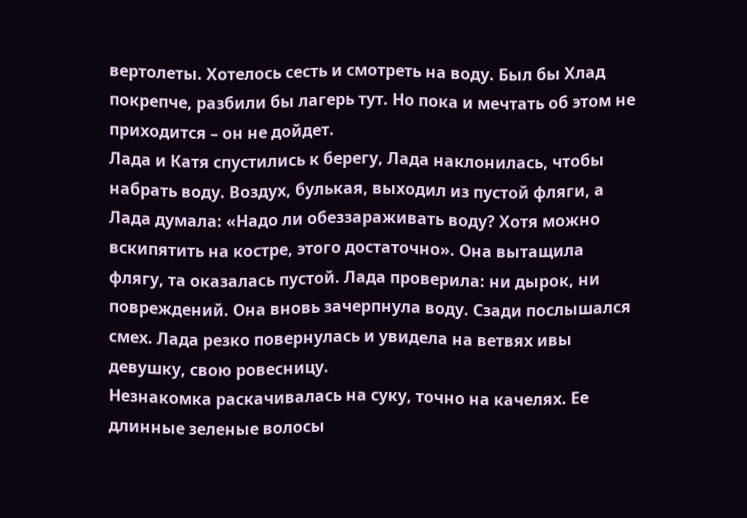вертолеты. Хотелось сесть и смотреть на воду. Был бы Хлад покрепче, разбили бы лагерь тут. Но пока и мечтать об этом не приходится – он не дойдет.
Лада и Катя спустились к берегу, Лада наклонилась, чтобы набрать воду. Воздух, булькая, выходил из пустой фляги, а Лада думала: «Надо ли обеззараживать воду? Хотя можно вскипятить на костре, этого достаточно». Она вытащила флягу, та оказалась пустой. Лада проверила: ни дырок, ни повреждений. Она вновь зачерпнула воду. Сзади послышался смех. Лада резко повернулась и увидела на ветвях ивы девушку, свою ровесницу.
Незнакомка раскачивалась на суку, точно на качелях. Ее длинные зеленые волосы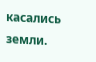касались земли.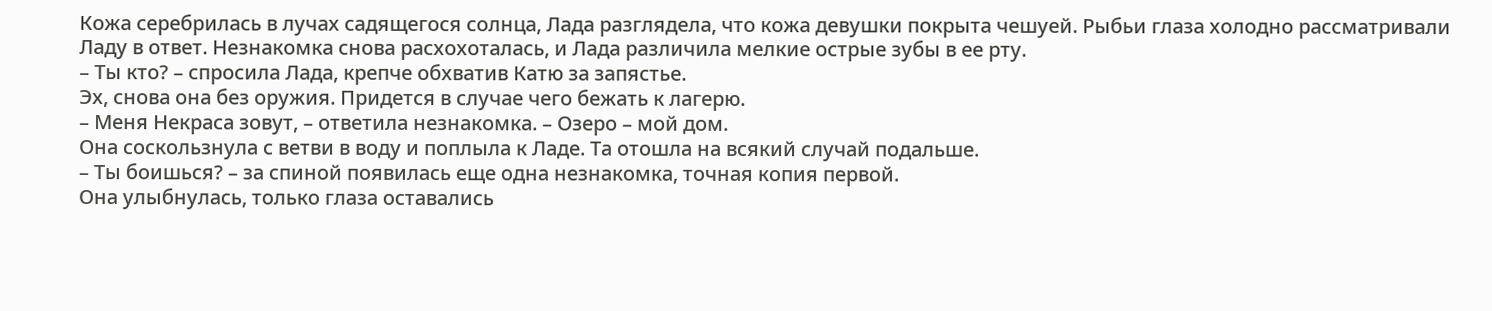Кожа серебрилась в лучах садящегося солнца, Лада разглядела, что кожа девушки покрыта чешуей. Рыбьи глаза холодно рассматривали Ладу в ответ. Незнакомка снова расхохоталась, и Лада различила мелкие острые зубы в ее рту.
– Ты кто? – спросила Лада, крепче обхватив Катю за запястье.
Эх, снова она без оружия. Придется в случае чего бежать к лагерю.
– Меня Некраса зовут, – ответила незнакомка. – Озеро – мой дом.
Она соскользнула с ветви в воду и поплыла к Ладе. Та отошла на всякий случай подальше.
– Ты боишься? – за спиной появилась еще одна незнакомка, точная копия первой.
Она улыбнулась, только глаза оставались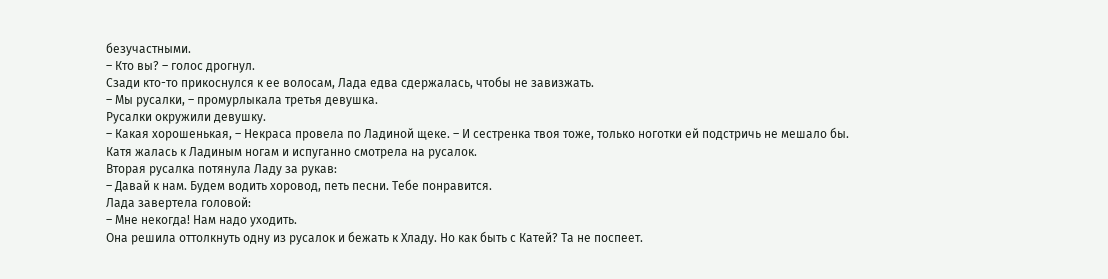безучастными.
– Кто вы? – голос дрогнул.
Сзади кто-то прикоснулся к ее волосам, Лада едва сдержалась, чтобы не завизжать.
– Мы русалки, – промурлыкала третья девушка.
Русалки окружили девушку.
– Какая хорошенькая, – Некраса провела по Ладиной щеке. – И сестренка твоя тоже, только ноготки ей подстричь не мешало бы.
Катя жалась к Ладиным ногам и испуганно смотрела на русалок.
Вторая русалка потянула Ладу за рукав:
– Давай к нам. Будем водить хоровод, петь песни. Тебе понравится.
Лада завертела головой:
– Мне некогда! Нам надо уходить.
Она решила оттолкнуть одну из русалок и бежать к Хладу. Но как быть с Катей? Та не поспеет.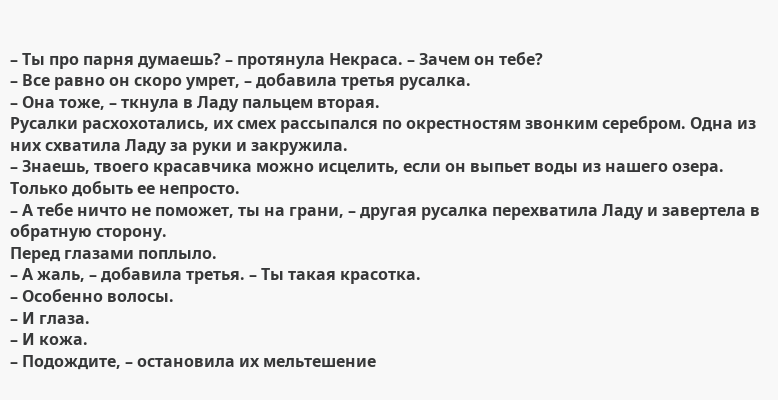– Ты про парня думаешь? – протянула Некраса. – Зачем он тебе?
– Все равно он скоро умрет, – добавила третья русалка.
– Она тоже, – ткнула в Ладу пальцем вторая.
Русалки расхохотались, их смех рассыпался по окрестностям звонким серебром. Одна из них схватила Ладу за руки и закружила.
– Знаешь, твоего красавчика можно исцелить, если он выпьет воды из нашего озера. Только добыть ее непросто.
– А тебе ничто не поможет, ты на грани, – другая русалка перехватила Ладу и завертела в обратную сторону.
Перед глазами поплыло.
– А жаль, – добавила третья. – Ты такая красотка.
– Особенно волосы.
– И глаза.
– И кожа.
– Подождите, – остановила их мельтешение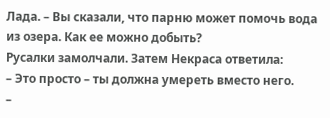Лада. – Вы сказали, что парню может помочь вода из озера. Как ее можно добыть?
Русалки замолчали. Затем Некраса ответила:
– Это просто – ты должна умереть вместо него.
–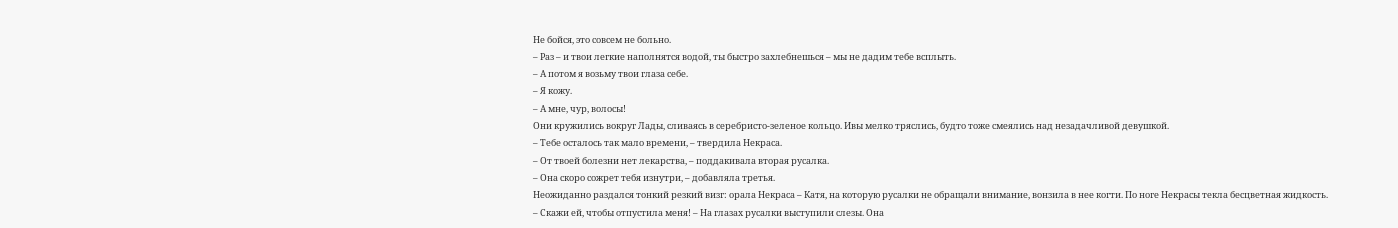Не бойся, это совсем не больно.
– Раз – и твои легкие наполнятся водой, ты быстро захлебнешься – мы не дадим тебе всплыть.
– А потом я возьму твои глаза себе.
– Я кожу.
– А мне, чур, волосы!
Они кружились вокруг Лады, сливаясь в серебристо-зеленое кольцо. Ивы мелко тряслись, будто тоже смеялись над незадачливой девушкой.
– Тебе осталось так мало времени, – твердила Некраса.
– От твоей болезни нет лекарства, – поддакивала вторая русалка.
– Она скоро сожрет тебя изнутри, – добавляла третья.
Неожиданно раздался тонкий резкий визг: орала Некраса – Катя, на которую русалки не обращали внимание, вонзила в нее когти. По ноге Некрасы текла бесцветная жидкость.
– Скажи ей, чтобы отпустила меня! – На глазах русалки выступили слезы. Она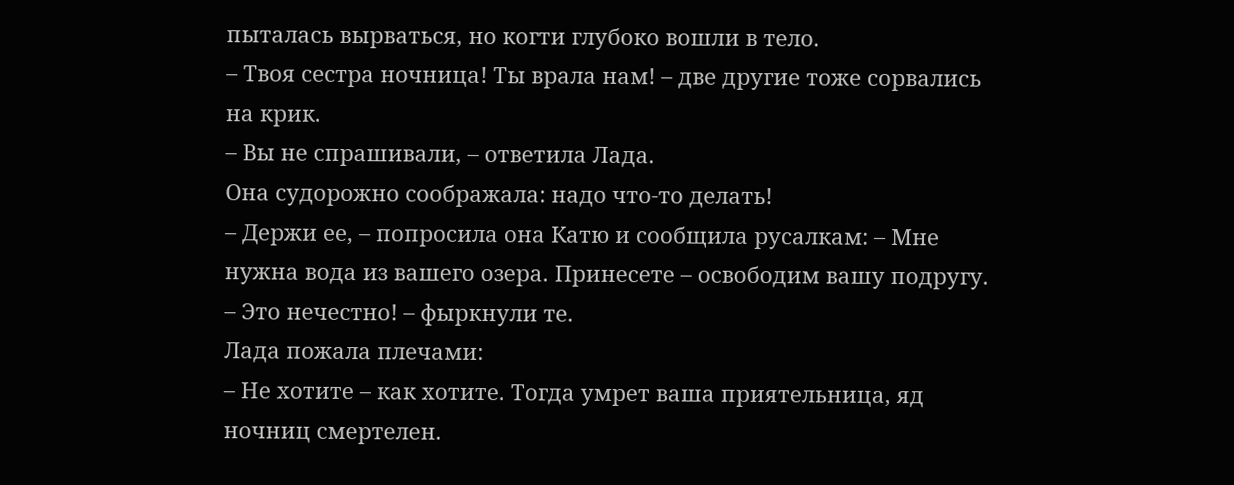пыталась вырваться, но когти глубоко вошли в тело.
– Твоя сестра ночница! Ты врала нам! – две другие тоже сорвались на крик.
– Вы не спрашивали, – ответила Лада.
Она судорожно соображала: надо что-то делать!
– Держи ее, – попросила она Катю и сообщила русалкам: – Мне нужна вода из вашего озера. Принесете – освободим вашу подругу.
– Это нечестно! – фыркнули те.
Лада пожала плечами:
– Не хотите – как хотите. Тогда умрет ваша приятельница, яд ночниц смертелен.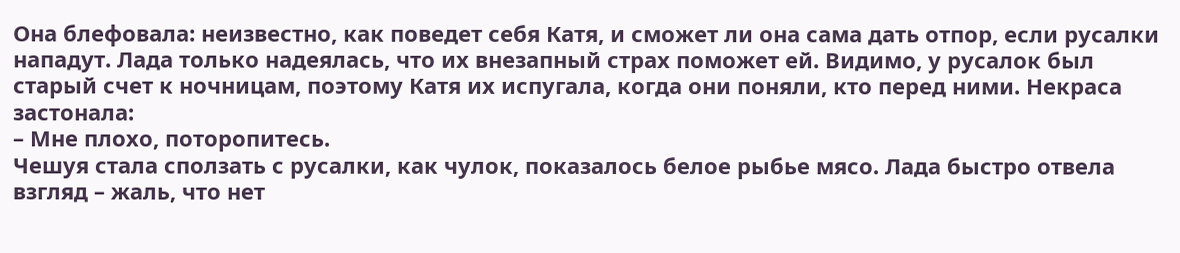Она блефовала: неизвестно, как поведет себя Катя, и сможет ли она сама дать отпор, если русалки нападут. Лада только надеялась, что их внезапный страх поможет ей. Видимо, у русалок был старый счет к ночницам, поэтому Катя их испугала, когда они поняли, кто перед ними. Некраса застонала:
– Мне плохо, поторопитесь.
Чешуя стала сползать с русалки, как чулок, показалось белое рыбье мясо. Лада быстро отвела взгляд – жаль, что нет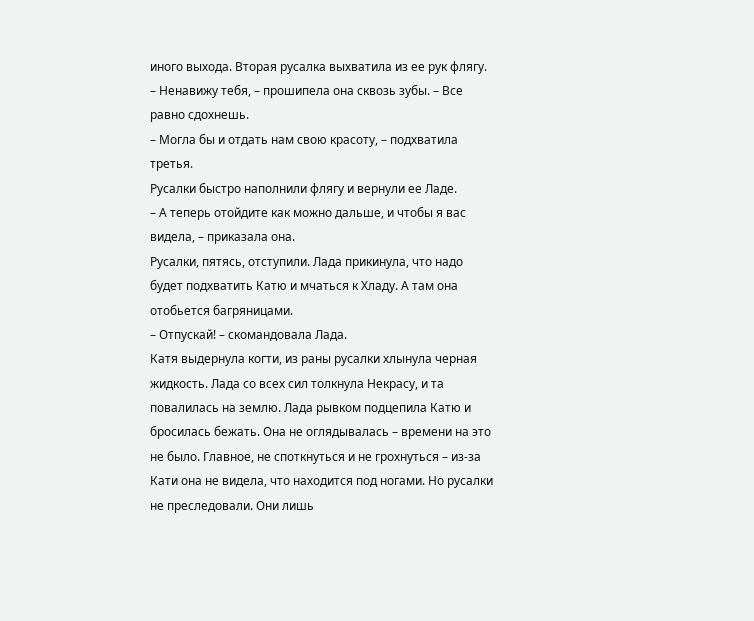иного выхода. Вторая русалка выхватила из ее рук флягу.
– Ненавижу тебя, – прошипела она сквозь зубы. – Все равно сдохнешь.
– Могла бы и отдать нам свою красоту, – подхватила третья.
Русалки быстро наполнили флягу и вернули ее Ладе.
– А теперь отойдите как можно дальше, и чтобы я вас видела, – приказала она.
Русалки, пятясь, отступили. Лада прикинула, что надо будет подхватить Катю и мчаться к Хладу. А там она отобьется багряницами.
– Отпускай! – скомандовала Лада.
Катя выдернула когти, из раны русалки хлынула черная жидкость. Лада со всех сил толкнула Некрасу, и та повалилась на землю. Лада рывком подцепила Катю и бросилась бежать. Она не оглядывалась – времени на это не было. Главное, не споткнуться и не грохнуться – из-за Кати она не видела, что находится под ногами. Но русалки не преследовали. Они лишь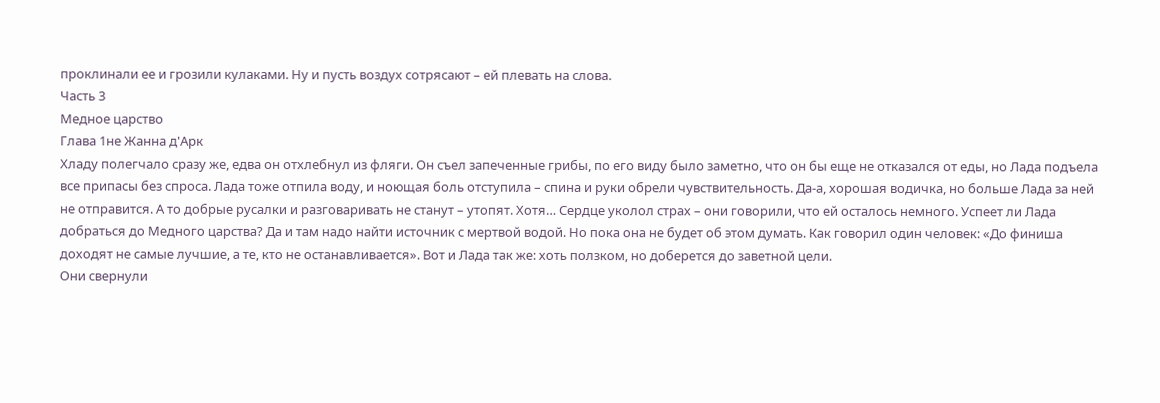проклинали ее и грозили кулаками. Ну и пусть воздух сотрясают – ей плевать на слова.
Часть 3
Медное царство
Глава 1не Жанна д'Арк
Хладу полегчало сразу же, едва он отхлебнул из фляги. Он съел запеченные грибы, по его виду было заметно, что он бы еще не отказался от еды, но Лада подъела все припасы без спроса. Лада тоже отпила воду, и ноющая боль отступила – спина и руки обрели чувствительность. Да-а, хорошая водичка, но больше Лада за ней не отправится. А то добрые русалки и разговаривать не станут – утопят. Хотя… Сердце уколол страх – они говорили, что ей осталось немного. Успеет ли Лада добраться до Медного царства? Да и там надо найти источник с мертвой водой. Но пока она не будет об этом думать. Как говорил один человек: «До финиша доходят не самые лучшие, а те, кто не останавливается». Вот и Лада так же: хоть ползком, но доберется до заветной цели.
Они свернули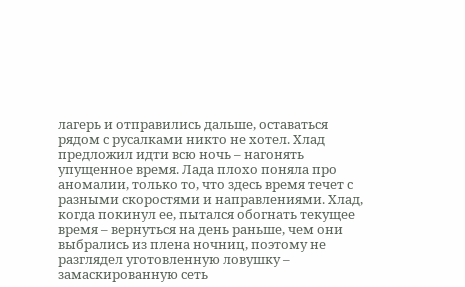лагерь и отправились дальше, оставаться рядом с русалками никто не хотел. Хлад предложил идти всю ночь – нагонять упущенное время. Лада плохо поняла про аномалии, только то, что здесь время течет с разными скоростями и направлениями. Хлад, когда покинул ее, пытался обогнать текущее время – вернуться на день раньше, чем они выбрались из плена ночниц, поэтому не разглядел уготовленную ловушку – замаскированную сеть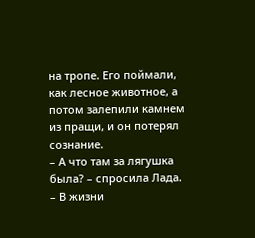на тропе. Его поймали, как лесное животное, а потом залепили камнем из пращи, и он потерял сознание.
– А что там за лягушка была? – спросила Лада. – В жизни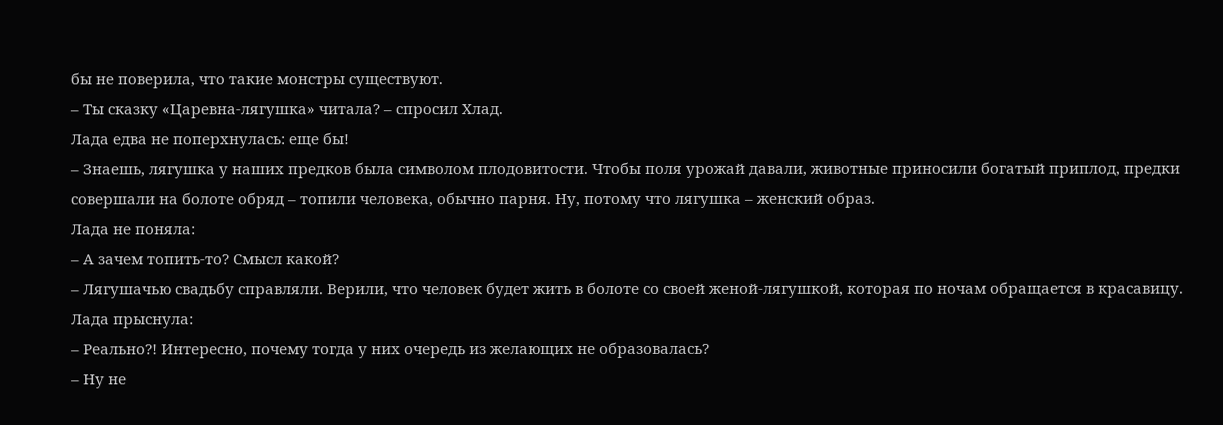бы не поверила, что такие монстры существуют.
– Ты сказку «Царевна-лягушка» читала? – спросил Хлад.
Лада едва не поперхнулась: еще бы!
– Знаешь, лягушка у наших предков была символом плодовитости. Чтобы поля урожай давали, животные приносили богатый приплод, предки совершали на болоте обряд – топили человека, обычно парня. Ну, потому что лягушка – женский образ.
Лада не поняла:
– А зачем топить-то? Смысл какой?
– Лягушачью свадьбу справляли. Верили, что человек будет жить в болоте со своей женой-лягушкой, которая по ночам обращается в красавицу.
Лада прыснула:
– Реально?! Интересно, почему тогда у них очередь из желающих не образовалась?
– Ну не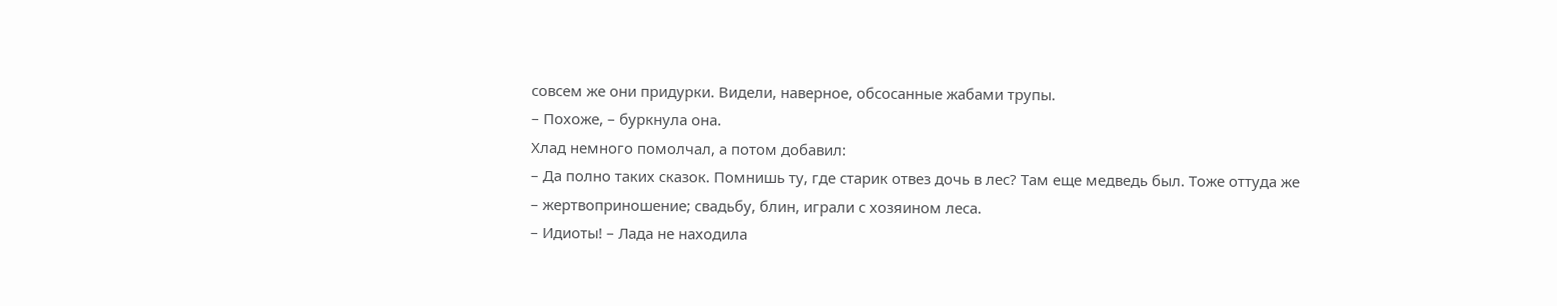совсем же они придурки. Видели, наверное, обсосанные жабами трупы.
– Похоже, – буркнула она.
Хлад немного помолчал, а потом добавил:
– Да полно таких сказок. Помнишь ту, где старик отвез дочь в лес? Там еще медведь был. Тоже оттуда же – жертвоприношение; свадьбу, блин, играли с хозяином леса.
– Идиоты! – Лада не находила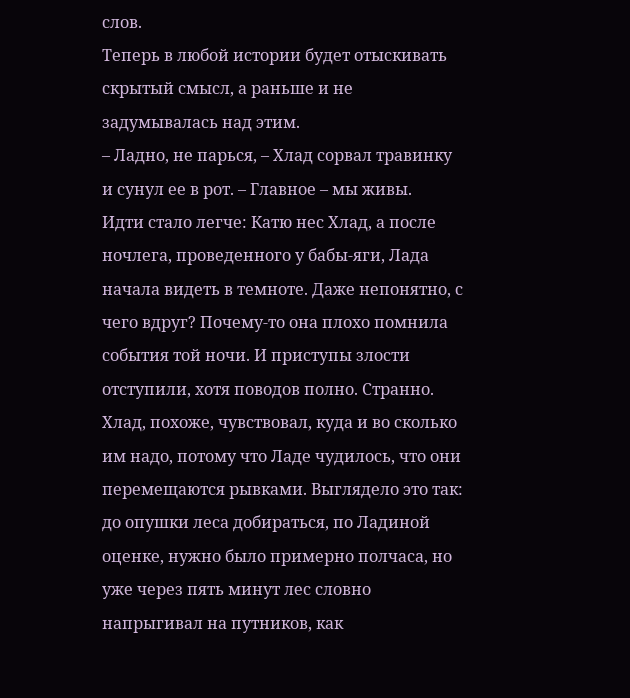слов.
Теперь в любой истории будет отыскивать скрытый смысл, а раньше и не задумывалась над этим.
– Ладно, не парься, – Хлад сорвал травинку и сунул ее в рот. – Главное – мы живы.
Идти стало легче: Катю нес Хлад, а после ночлега, проведенного у бабы-яги, Лада начала видеть в темноте. Даже непонятно, с чего вдруг? Почему-то она плохо помнила события той ночи. И приступы злости отступили, хотя поводов полно. Странно. Хлад, похоже, чувствовал, куда и во сколько им надо, потому что Ладе чудилось, что они перемещаются рывками. Выглядело это так: до опушки леса добираться, по Ладиной оценке, нужно было примерно полчаса, но уже через пять минут лес словно напрыгивал на путников, как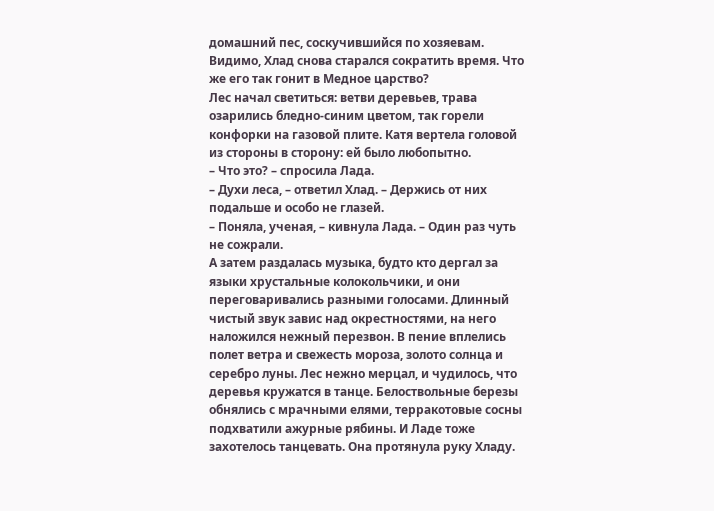домашний пес, соскучившийся по хозяевам. Видимо, Хлад снова старался сократить время. Что же его так гонит в Медное царство?
Лес начал светиться: ветви деревьев, трава озарились бледно-синим цветом, так горели конфорки на газовой плите. Катя вертела головой из стороны в сторону: ей было любопытно.
– Что это? – спросила Лада.
– Духи леса, – ответил Хлад. – Держись от них подальше и особо не глазей.
– Поняла, ученая, – кивнула Лада. – Один раз чуть не сожрали.
А затем раздалась музыка, будто кто дергал за языки хрустальные колокольчики, и они переговаривались разными голосами. Длинный чистый звук завис над окрестностями, на него наложился нежный перезвон. В пение вплелись полет ветра и свежесть мороза, золото солнца и серебро луны. Лес нежно мерцал, и чудилось, что деревья кружатся в танце. Белоствольные березы обнялись с мрачными елями, терракотовые сосны подхватили ажурные рябины. И Ладе тоже захотелось танцевать. Она протянула руку Хладу.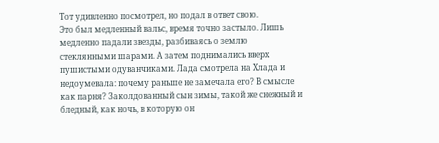Тот удивленно посмотрел, но подал в ответ свою.
Это был медленный вальс, время точно застыло. Лишь медленно падали звезды, разбиваясь о землю стеклянными шарами. А затем поднимались вверх пушистыми одуванчиками. Лада смотрела на Хлада и недоумевала: почему раньше не замечала его? В смысле как парня? Заколдованный сын зимы, такой же снежный и бледный, как ночь, в которую он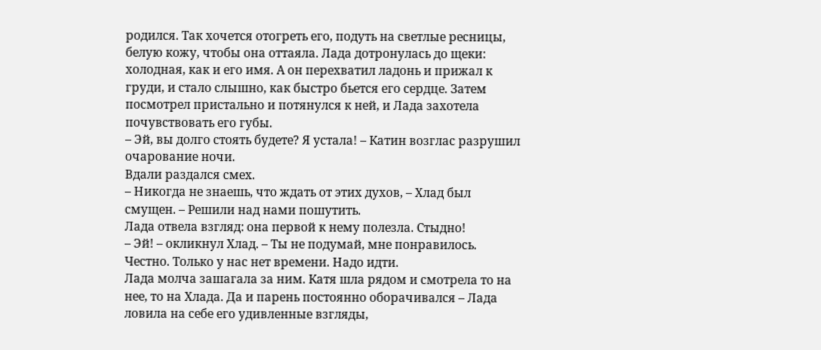родился. Так хочется отогреть его, подуть на светлые ресницы, белую кожу, чтобы она оттаяла. Лада дотронулась до щеки: холодная, как и его имя. А он перехватил ладонь и прижал к груди, и стало слышно, как быстро бьется его сердце. Затем посмотрел пристально и потянулся к ней, и Лада захотела почувствовать его губы.
– Эй, вы долго стоять будете? Я устала! – Катин возглас разрушил очарование ночи.
Вдали раздался смех.
– Никогда не знаешь, что ждать от этих духов, – Хлад был смущен. – Решили над нами пошутить.
Лада отвела взгляд: она первой к нему полезла. Стыдно!
– Эй! – окликнул Хлад. – Ты не подумай, мне понравилось. Честно. Только у нас нет времени. Надо идти.
Лада молча зашагала за ним. Катя шла рядом и смотрела то на нее, то на Хлада. Да и парень постоянно оборачивался – Лада ловила на себе его удивленные взгляды,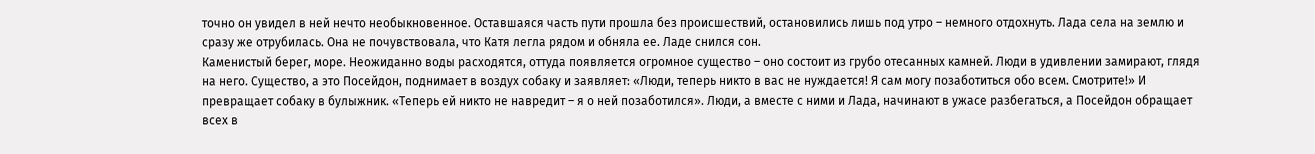точно он увидел в ней нечто необыкновенное. Оставшаяся часть пути прошла без происшествий, остановились лишь под утро – немного отдохнуть. Лада села на землю и сразу же отрубилась. Она не почувствовала, что Катя легла рядом и обняла ее. Ладе снился сон.
Каменистый берег, море. Неожиданно воды расходятся, оттуда появляется огромное существо – оно состоит из грубо отесанных камней. Люди в удивлении замирают, глядя на него. Существо, а это Посейдон, поднимает в воздух собаку и заявляет: «Люди, теперь никто в вас не нуждается! Я сам могу позаботиться обо всем. Смотрите!» И превращает собаку в булыжник. «Теперь ей никто не навредит – я о ней позаботился». Люди, а вместе с ними и Лада, начинают в ужасе разбегаться, а Посейдон обращает всех в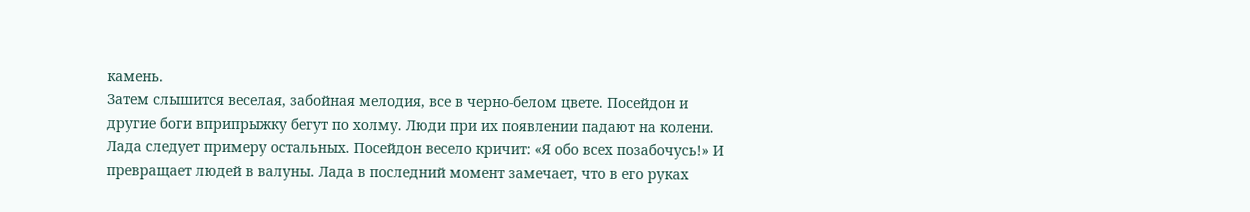камень.
Затем слышится веселая, забойная мелодия, все в черно-белом цвете. Посейдон и другие боги вприпрыжку бегут по холму. Люди при их появлении падают на колени. Лада следует примеру остальных. Посейдон весело кричит: «Я обо всех позабочусь!» И превращает людей в валуны. Лада в последний момент замечает, что в его руках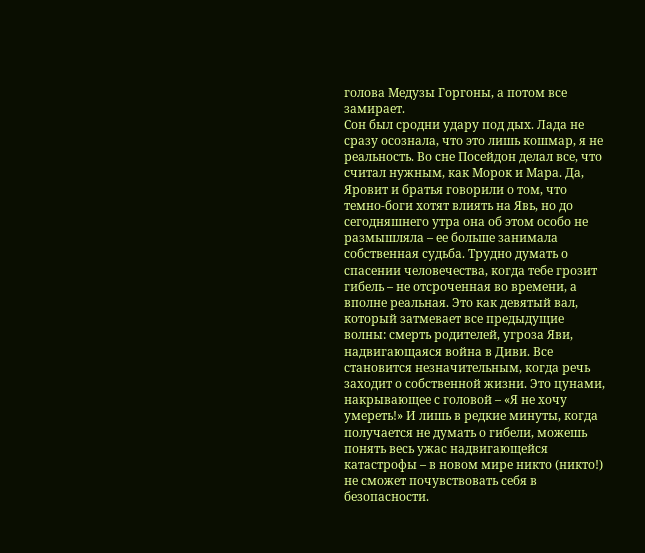голова Медузы Горгоны, а потом все замирает.
Сон был сродни удару под дых. Лада не сразу осознала, что это лишь кошмар, я не реальность. Во сне Посейдон делал все, что считал нужным, как Морок и Мара. Да, Яровит и братья говорили о том, что темно-боги хотят влиять на Явь, но до сегодняшнего утра она об этом особо не размышляла – ее больше занимала собственная судьба. Трудно думать о спасении человечества, когда тебе грозит гибель – не отсроченная во времени, а вполне реальная. Это как девятый вал, который затмевает все предыдущие волны: смерть родителей, угроза Яви, надвигающаяся война в Диви. Все становится незначительным, когда речь заходит о собственной жизни. Это цунами, накрывающее с головой – «Я не хочу умереть!» И лишь в редкие минуты, когда получается не думать о гибели, можешь понять весь ужас надвигающейся катастрофы – в новом мире никто (никто!) не сможет почувствовать себя в безопасности.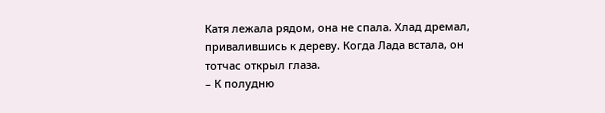Катя лежала рядом, она не спала. Хлад дремал, привалившись к дереву. Когда Лада встала, он тотчас открыл глаза.
– К полудню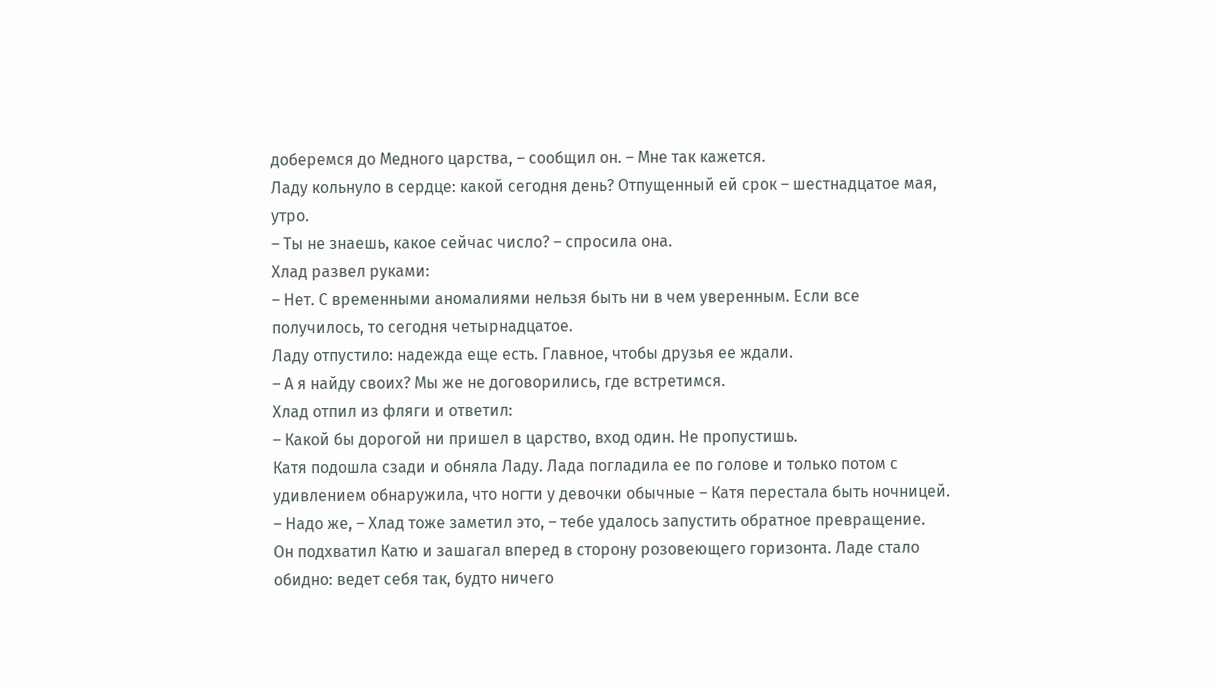доберемся до Медного царства, – сообщил он. – Мне так кажется.
Ладу кольнуло в сердце: какой сегодня день? Отпущенный ей срок – шестнадцатое мая, утро.
– Ты не знаешь, какое сейчас число? – спросила она.
Хлад развел руками:
– Нет. С временными аномалиями нельзя быть ни в чем уверенным. Если все получилось, то сегодня четырнадцатое.
Ладу отпустило: надежда еще есть. Главное, чтобы друзья ее ждали.
– А я найду своих? Мы же не договорились, где встретимся.
Хлад отпил из фляги и ответил:
– Какой бы дорогой ни пришел в царство, вход один. Не пропустишь.
Катя подошла сзади и обняла Ладу. Лада погладила ее по голове и только потом с удивлением обнаружила, что ногти у девочки обычные – Катя перестала быть ночницей.
– Надо же, – Хлад тоже заметил это, – тебе удалось запустить обратное превращение.
Он подхватил Катю и зашагал вперед в сторону розовеющего горизонта. Ладе стало обидно: ведет себя так, будто ничего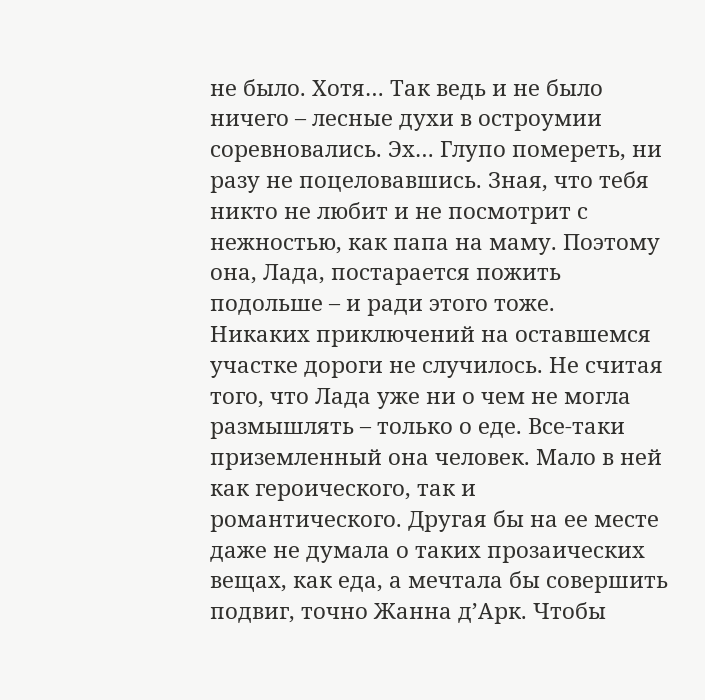не было. Хотя… Так ведь и не было ничего – лесные духи в остроумии соревновались. Эх… Глупо помереть, ни разу не поцеловавшись. Зная, что тебя никто не любит и не посмотрит с нежностью, как папа на маму. Поэтому она, Лада, постарается пожить подольше – и ради этого тоже.
Никаких приключений на оставшемся участке дороги не случилось. Не считая того, что Лада уже ни о чем не могла размышлять – только о еде. Все-таки приземленный она человек. Мало в ней как героического, так и романтического. Другая бы на ее месте даже не думала о таких прозаических вещах, как еда, а мечтала бы совершить подвиг, точно Жанна д’Арк. Чтобы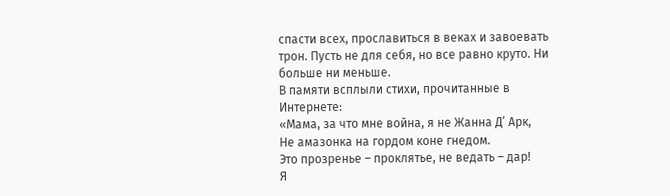спасти всех, прославиться в веках и завоевать трон. Пусть не для себя, но все равно круто. Ни больше ни меньше.
В памяти всплыли стихи, прочитанные в Интернете:
«Мама, за что мне война, я не Жанна Д’ Арк,
Не амазонка на гордом коне гнедом.
Это прозренье – проклятье, не ведать – дар!
Я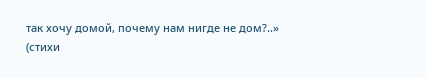так хочу домой, почему нам нигде не дом?..»
(стихи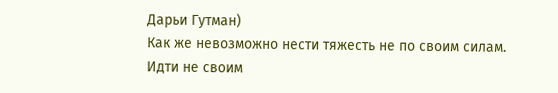Дарьи Гутман)
Как же невозможно нести тяжесть не по своим силам. Идти не своим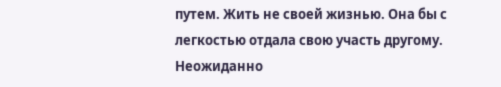путем. Жить не своей жизнью. Она бы с легкостью отдала свою участь другому. Неожиданно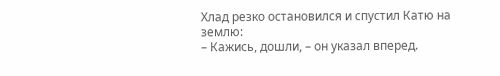Хлад резко остановился и спустил Катю на землю:
– Кажись, дошли, – он указал вперед.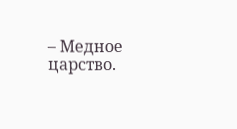– Медное царство.